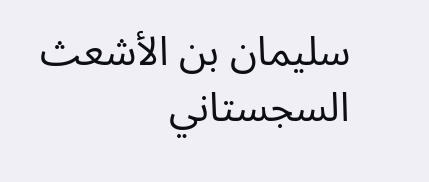سليمان بن الأشعث السجستاني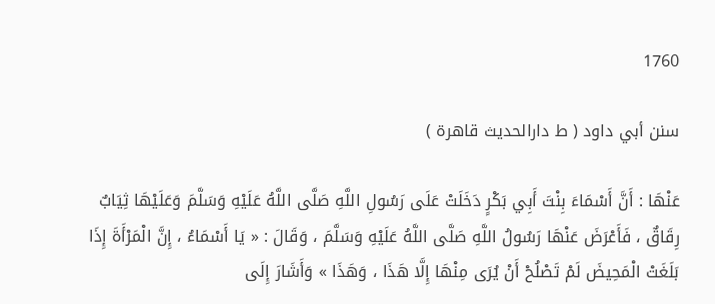1760

سنن أبي داود ( ط دارالحديث قاهرة )

عَنْهَا : أَنَّ أَسْمَاءَ بِنْتَ أَبِي بَكْرٍ دَخَلَتْ عَلَى رَسُولِ اللَّهِ صَلَّى اللَّهُ عَلَيْهِ وَسَلَّمَ وَعَلَيْهَا ثِيَابٌ رِقَاقٌ ، فَأَعْرَضَ عَنْهَا رَسُولُ اللَّهِ صَلَّى اللَّهُ عَلَيْهِ وَسَلَّمَ ، وَقَالَ : « يَا أَسْمَاءُ ، إِنَّ الْمَرْأَةَ إِذَا بَلَغَتْ الْمَحِيضَ لَمْ تَصْلُحْ أَنْ يُرَى مِنْهَا إِلَّا هَذَا ، وَهَذَا » وَأَشَارَ إِلَى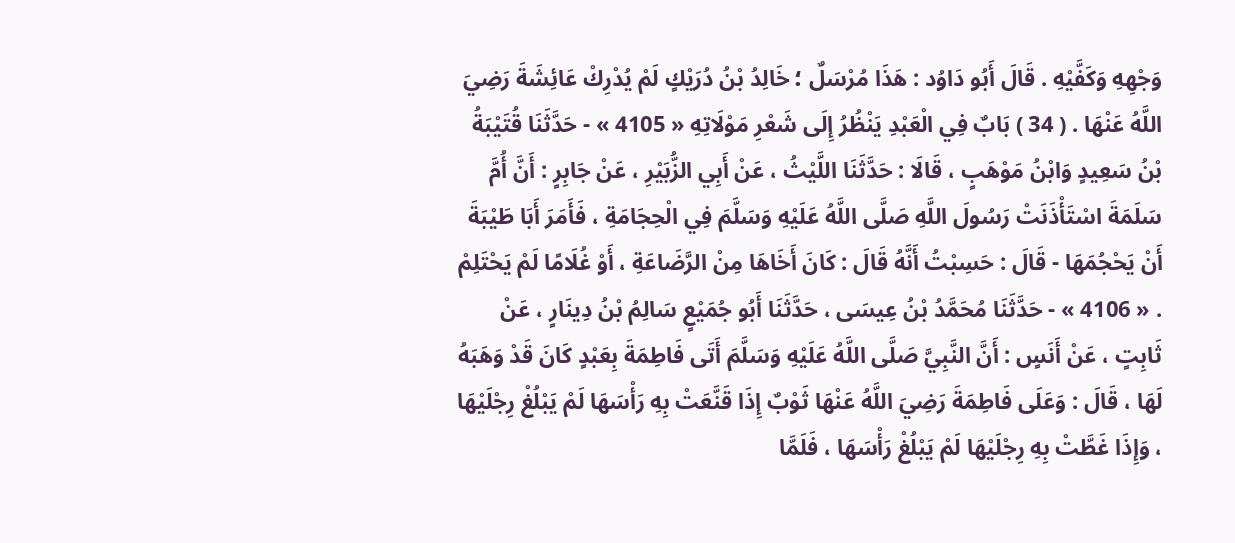وَجْهِهِ وَكَفَّيْهِ . قَالَ أَبُو دَاوُد : هَذَا مُرْسَلٌ ؛ خَالِدُ بْنُ دُرَيْكٍ لَمْ يُدْرِكْ عَائِشَةَ رَضِيَ اللَّهُ عَنْهَا . ( 34 ) بَابٌ فِي الْعَبْدِ يَنْظُرُ إِلَى شَعْرِ مَوْلَاتِهِ « 4105 » - حَدَّثَنَا قُتَيْبَةُ بْنُ سَعِيدٍ وَابْنُ مَوْهَبٍ ، قَالَا : حَدَّثَنَا اللَّيْثُ ، عَنْ أَبِي الزُّبَيْرِ ، عَنْ جَابِرٍ : أَنَّ أُمَّ سَلَمَةَ اسْتَأْذَنَتْ رَسُولَ اللَّهِ صَلَّى اللَّهُ عَلَيْهِ وَسَلَّمَ فِي الْحِجَامَةِ ، فَأَمَرَ أَبَا طَيْبَةَ أَنْ يَحْجُمَهَا - قَالَ : حَسِبْتُ أَنَّهُ قَالَ : كَانَ أَخَاهَا مِنْ الرَّضَاعَةِ ، أَوْ غُلَامًا لَمْ يَحْتَلِمْ . « 4106 » - حَدَّثَنَا مُحَمَّدُ بْنُ عِيسَى ، حَدَّثَنَا أَبُو جُمَيْعٍ سَالِمُ بْنُ دِينَارٍ ، عَنْ ثَابِتٍ ، عَنْ أَنَسٍ : أَنَّ النَّبِيَّ صَلَّى اللَّهُ عَلَيْهِ وَسَلَّمَ أَتَى فَاطِمَةَ بِعَبْدٍ كَانَ قَدْ وَهَبَهُ لَهَا ، قَالَ : وَعَلَى فَاطِمَةَ رَضِيَ اللَّهُ عَنْهَا ثَوْبٌ إِذَا قَنَّعَتْ بِهِ رَأْسَهَا لَمْ يَبْلُغْ رِجْلَيْهَا ، وَإِذَا غَطَّتْ بِهِ رِجْلَيْهَا لَمْ يَبْلُغْ رَأْسَهَا ، فَلَمَّا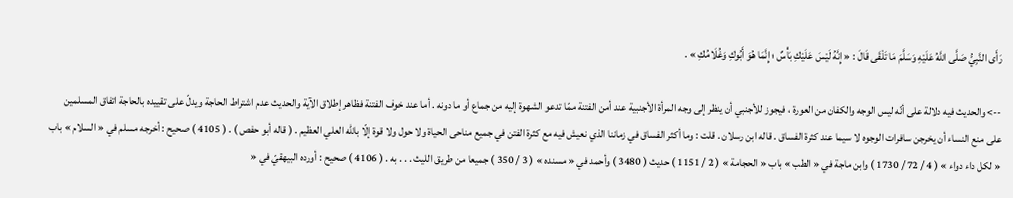رَأَى النَّبِيُّ صَلَّى اللَّهُ عَلَيْهِ وَسَلَّمَ مَا تَلْقَى قَالَ : « إِنَّهُ لَيْسَ عَلَيْكِ بَأْسٌ ؛ إِنَّمَا هُوَ أَبُوكِ وَغُلَامُكِ » .

--> والحديث فيه دلالة على أنّه ليس الوجه والكفان من العورة ، فيجوز للأجنبي أن ينظر إلى وجه المرأة الأجنبية عند أمن الفتنة ممّا تدعو الشهوة إليه من جماع أو ما دونه . أما عند خوف الفتنة فظاهر إطلاق الآية والحديث عدم اشتراط الحاجة ويدلّ على تقييده بالحاجة اتفاق المسلمين على منع النساء أن يخرجن سافرات الوجوه لا سيما عند كثرة الفساق . قاله ابن رسلان . قلت : وما أكثر الفساق في زماننا الذي نعيش فيه مع كثرة الفتن في جميع مناحى الحياة ولا حول ولا قوة إلّا باللّه العلي العظيم . ( قاله أبو حفص ) . ( 4105 ) صحيح : أخرجه مسلم في « السلام » باب « لكل داء دواء » ( 4 / 72 / 1730 ) وابن ماجة في « الطب » باب « الحجامة » ( 2 / 1151 ) حديث ( 3480 ) وأحمد في « مسنده » ( 3 / 350 ) جميعا من طريق الليث . . . به . ( 4106 ) صحيح : أورده البيهقيّ في «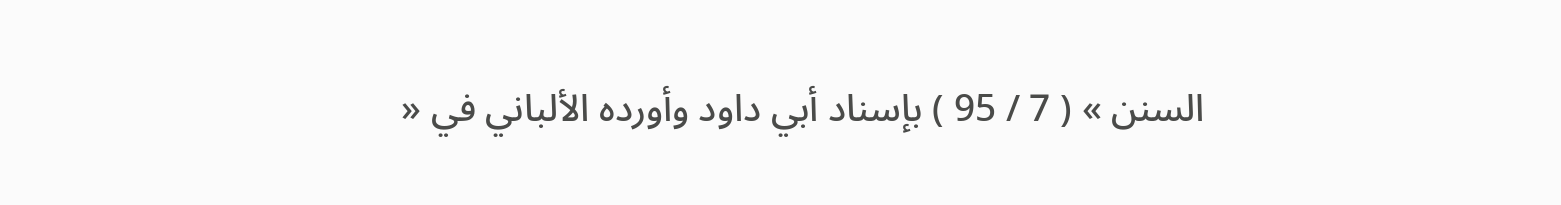السنن » ( 7 / 95 ) بإسناد أبي داود وأورده الألباني في «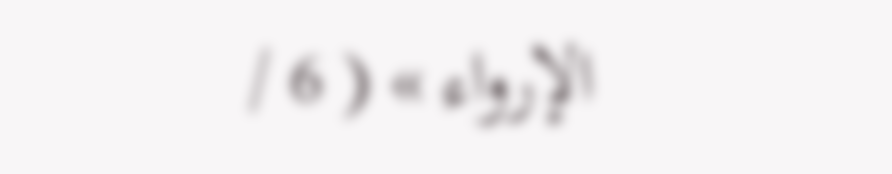الإرواء » ( 6 /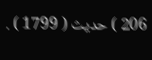206 ) حديث ( 1799 ) .